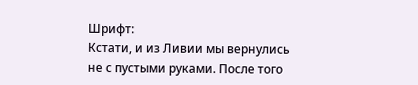Шрифт:
Кстати, и из Ливии мы вернулись не с пустыми руками. После того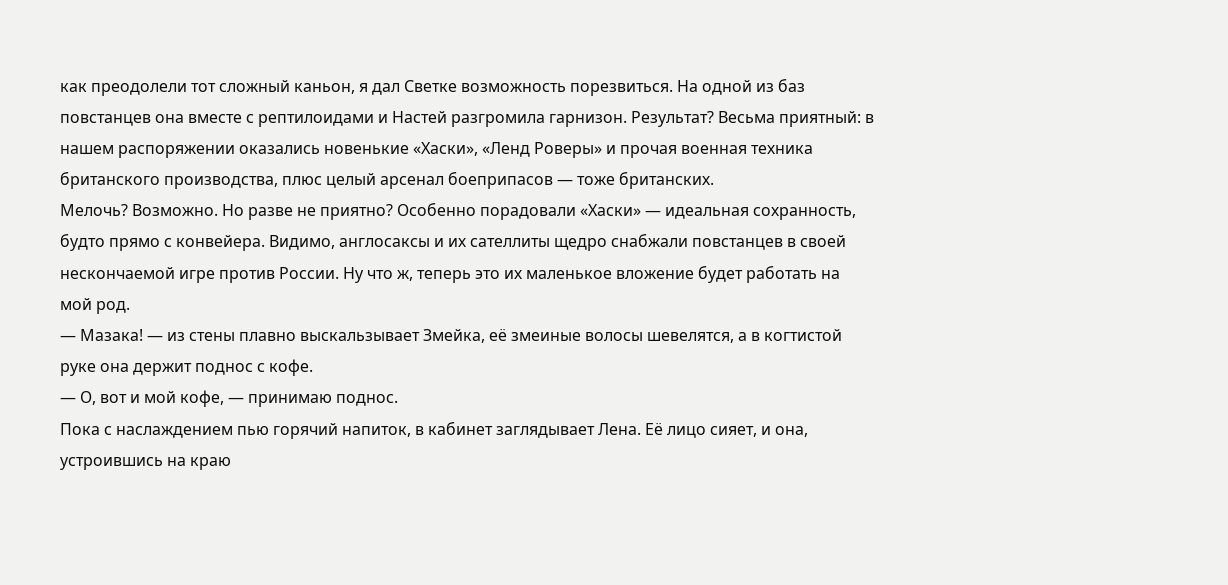как преодолели тот сложный каньон, я дал Светке возможность порезвиться. На одной из баз повстанцев она вместе с рептилоидами и Настей разгромила гарнизон. Результат? Весьма приятный: в нашем распоряжении оказались новенькие «Хаски», «Ленд Роверы» и прочая военная техника британского производства, плюс целый арсенал боеприпасов — тоже британских.
Мелочь? Возможно. Но разве не приятно? Особенно порадовали «Хаски» — идеальная сохранность, будто прямо с конвейера. Видимо, англосаксы и их сателлиты щедро снабжали повстанцев в своей нескончаемой игре против России. Ну что ж, теперь это их маленькое вложение будет работать на мой род.
— Мазака! — из стены плавно выскальзывает Змейка, её змеиные волосы шевелятся, а в когтистой руке она держит поднос с кофе.
— О, вот и мой кофе, — принимаю поднос.
Пока с наслаждением пью горячий напиток, в кабинет заглядывает Лена. Её лицо сияет, и она, устроившись на краю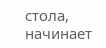стола, начинает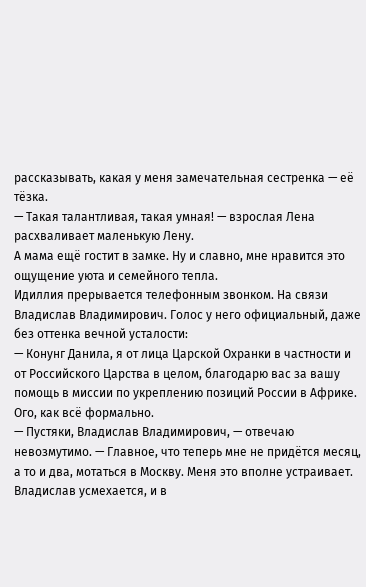рассказывать, какая у меня замечательная сестренка — её тёзка.
— Такая талантливая, такая умная! — взрослая Лена расхваливает маленькую Лену.
А мама ещё гостит в замке. Ну и славно, мне нравится это ощущение уюта и семейного тепла.
Идиллия прерывается телефонным звонком. На связи Владислав Владимирович. Голос у него официальный, даже без оттенка вечной усталости:
— Конунг Данила, я от лица Царской Охранки в частности и от Российского Царства в целом, благодарю вас за вашу помощь в миссии по укреплению позиций России в Африке.
Ого, как всё формально.
— Пустяки, Владислав Владимирович, — отвечаю невозмутимо. — Главное, что теперь мне не придётся месяц, а то и два, мотаться в Москву. Меня это вполне устраивает.
Владислав усмехается, и в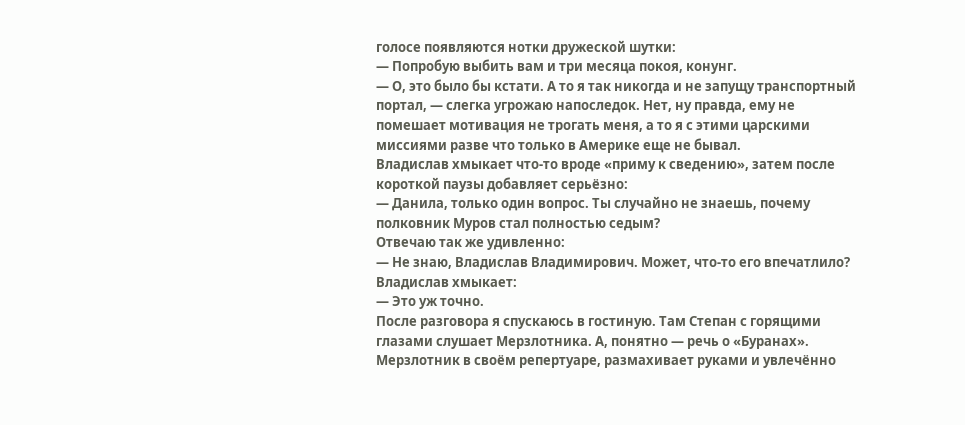голосе появляются нотки дружеской шутки:
— Попробую выбить вам и три месяца покоя, конунг.
— О, это было бы кстати. А то я так никогда и не запущу транспортный портал, — слегка угрожаю напоследок. Нет, ну правда, ему не помешает мотивация не трогать меня, а то я с этими царскими миссиями разве что только в Америке еще не бывал.
Владислав хмыкает что-то вроде «приму к сведению», затем после короткой паузы добавляет серьёзно:
— Данила, только один вопрос. Ты случайно не знаешь, почему полковник Муров стал полностью седым?
Отвечаю так же удивленно:
— Не знаю, Владислав Владимирович. Может, что-то его впечатлило?
Владислав хмыкает:
— Это уж точно.
После разговора я спускаюсь в гостиную. Там Степан с горящими глазами слушает Мерзлотника. А, понятно — речь о «Буранах». Мерзлотник в своём репертуаре, размахивает руками и увлечённо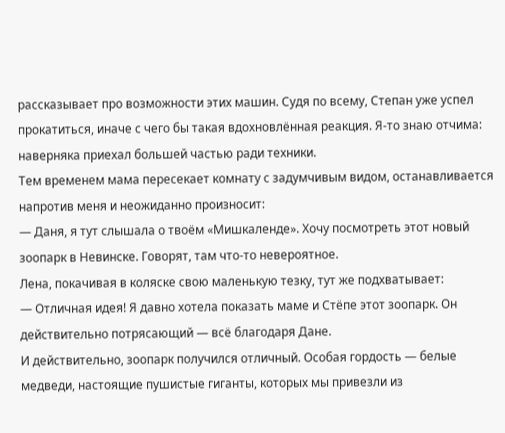рассказывает про возможности этих машин. Судя по всему, Степан уже успел прокатиться, иначе с чего бы такая вдохновлённая реакция. Я-то знаю отчима: наверняка приехал большей частью ради техники.
Тем временем мама пересекает комнату с задумчивым видом, останавливается напротив меня и неожиданно произносит:
— Даня, я тут слышала о твоём «Мишкаленде». Хочу посмотреть этот новый зоопарк в Невинске. Говорят, там что-то невероятное.
Лена, покачивая в коляске свою маленькую тезку, тут же подхватывает:
— Отличная идея! Я давно хотела показать маме и Стёпе этот зоопарк. Он действительно потрясающий — всё благодаря Дане.
И действительно, зоопарк получился отличный. Особая гордость — белые медведи, настоящие пушистые гиганты, которых мы привезли из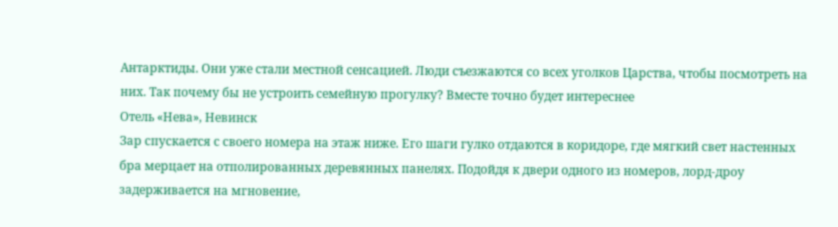Антарктиды. Они уже стали местной сенсацией. Люди съезжаются со всех уголков Царства, чтобы посмотреть на них. Так почему бы не устроить семейную прогулку? Вместе точно будет интереснее
Отель «Нева», Невинск
Зар спускается с своего номера на этаж ниже. Его шаги гулко отдаются в коридоре, где мягкий свет настенных бра мерцает на отполированных деревянных панелях. Подойдя к двери одного из номеров, лорд-дроу задерживается на мгновение,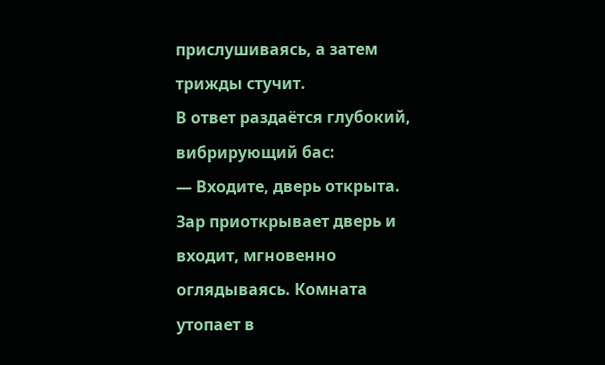прислушиваясь, а затем трижды стучит.
В ответ раздаётся глубокий, вибрирующий бас:
— Входите, дверь открыта.
Зар приоткрывает дверь и входит, мгновенно оглядываясь. Комната утопает в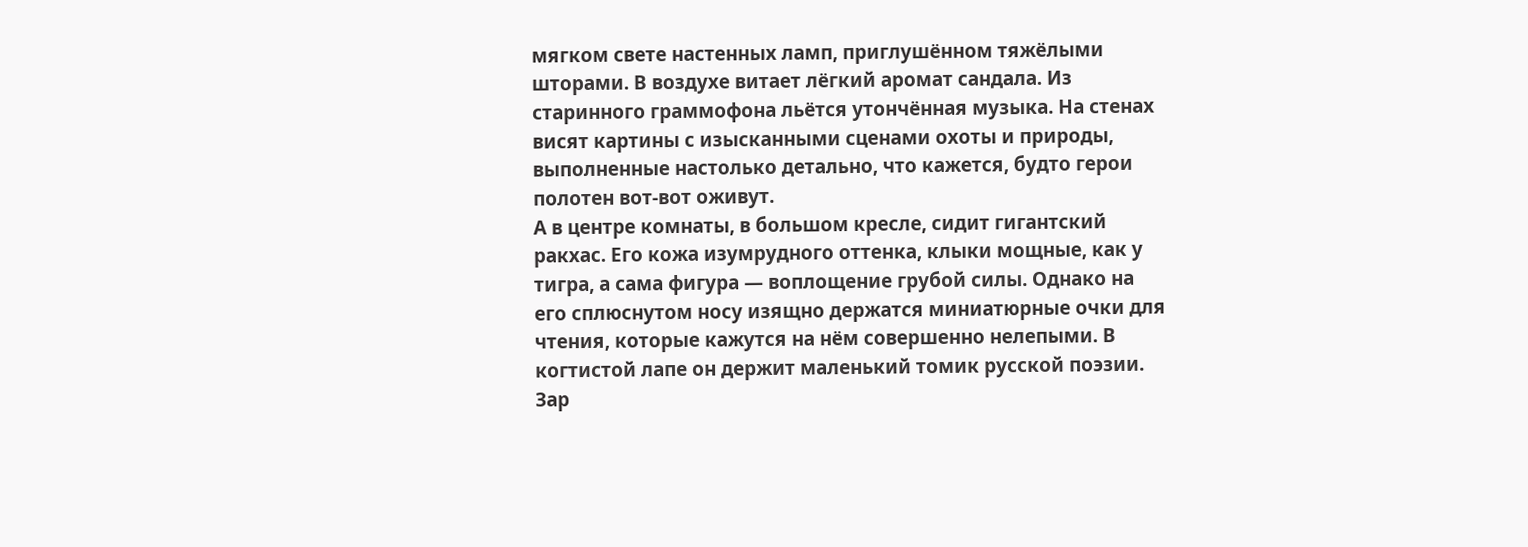мягком свете настенных ламп, приглушённом тяжёлыми шторами. В воздухе витает лёгкий аромат сандала. Из старинного граммофона льётся утончённая музыка. На стенах висят картины с изысканными сценами охоты и природы, выполненные настолько детально, что кажется, будто герои полотен вот-вот оживут.
А в центре комнаты, в большом кресле, сидит гигантский ракхас. Его кожа изумрудного оттенка, клыки мощные, как у тигра, а сама фигура — воплощение грубой силы. Однако на его сплюснутом носу изящно держатся миниатюрные очки для чтения, которые кажутся на нём совершенно нелепыми. В когтистой лапе он держит маленький томик русской поэзии.
Зар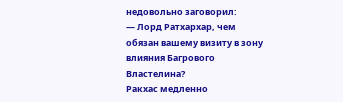недовольно заговорил:
— Лорд Ратхархар, чем обязан вашему визиту в зону влияния Багрового Властелина?
Ракхас медленно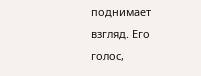поднимает взгляд. Его голос,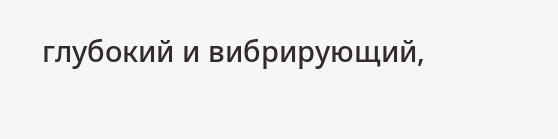глубокий и вибрирующий,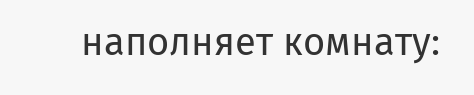наполняет комнату: